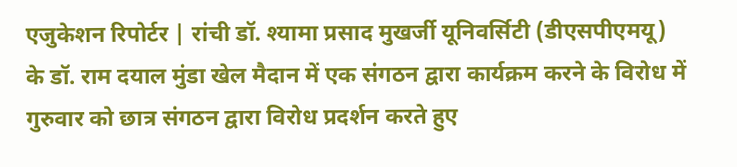एजुकेशन रिपोर्टर | रांची डॉ. श्यामा प्रसाद मुखर्जी यूनिवर्सिटी (डीएसपीएमयू) के डॉ. राम दयाल मुंडा खेल मैदान में एक संगठन द्वारा कार्यक्रम करने के विरोध में गुरुवार को छात्र संगठन द्वारा विरोध प्रदर्शन करते हुए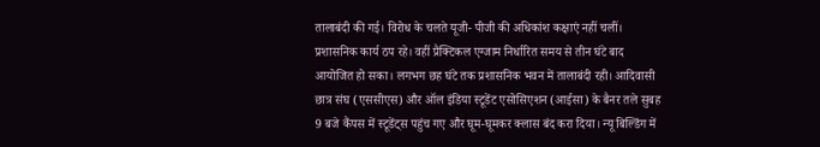तालाबंदी की गई। विरोध के चलते यूजी- पीजी की अधिकांश कक्षाएं नहीं चलीं। प्रशासनिक कार्य ठप रहे। वहीं प्रैक्टिकल एग्जाम निर्धारित समय से तीन घंटे बाद आयोजित हो सका। लगभग छह घंटे तक प्रशासनिक भवन में तालाबंदी रही। आदिवासी छात्र संघ (एससीएस) और ऑल इंडिया स्टूडेंट एसोसिएशन (आईसा) के बैनर तले सुबह 9 बजे कैंपस में स्टूडेंट्स पहुंच गए और घूम-घूमकर क्लास बंद करा दिया। न्यू बिल्डिंग में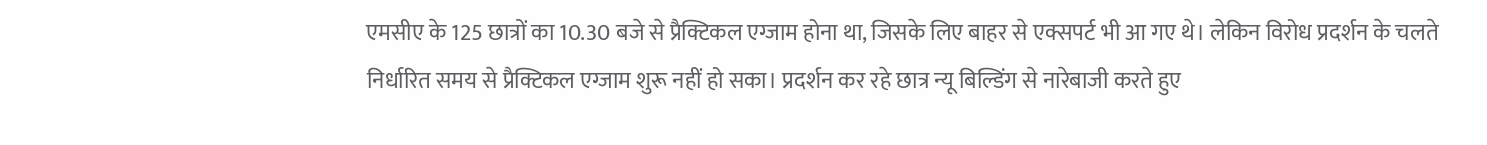एमसीए के 125 छात्रों का 10.30 बजे से प्रैक्टिकल एग्जाम होना था, जिसके लिए बाहर से एक्सपर्ट भी आ गए थे। लेकिन विरोध प्रदर्शन के चलते निर्धारित समय से प्रैक्टिकल एग्जाम शुरू नहीं हो सका। प्रदर्शन कर रहे छात्र न्यू बिल्डिंग से नारेबाजी करते हुए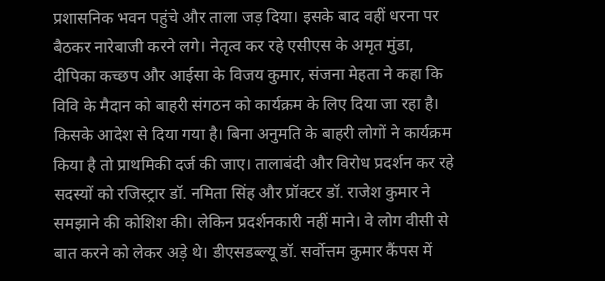प्रशासनिक भवन पहुंचे और ताला जड़ दिया। इसके बाद वहीं धरना पर बैठकर नारेबाजी करने लगे। नेतृत्व कर रहे एसीएस के अमृत मुंडा, दीपिका कच्छप और आईसा के विजय कुमार, संजना मेहता ने कहा कि विवि के मैदान को बाहरी संगठन को कार्यक्रम के लिए दिया जा रहा है। किसके आदेश से दिया गया है। बिना अनुमति के बाहरी लोगों ने कार्यक्रम किया है तो प्राथमिकी दर्ज की जाए। तालाबंदी और विरोध प्रदर्शन कर रहे सदस्यों को रजिस्ट्रार डॉ. नमिता सिंह और प्रॉक्टर डॉ. राजेश कुमार ने समझाने की कोशिश की। लेकिन प्रदर्शनकारी नहीं माने। वे लोग वीसी से बात करने को लेकर अड़े थे। डीएसडब्ल्यू डॉ. सर्वोत्तम कुमार कैंपस में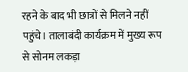रहने के बाद भी छात्रों से मिलने नहीं पहुंचे। तालाबंदी कार्यक्रम में मुख्य रूप से सोनम लकड़ा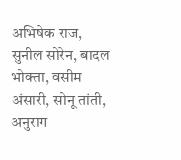अभिषेक राज, सुनील सोरेन, बादल भोक्ता, वसीम अंसारी, सोनू तांती, अनुराग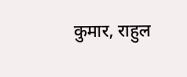कुमार, राहुल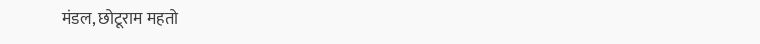मंडल, छोटूराम महतो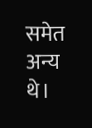समेत अन्य थे।